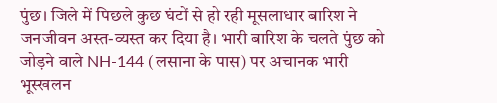पुंछ। जिले में पिछले कुछ घंटों से हो रही मूसलाधार बारिश ने जनजीवन अस्त-व्यस्त कर दिया है। भारी बारिश के चलते पुंछ को जोड़ने वाले NH-144 (लसाना के पास) पर अचानक भारी भूस्खलन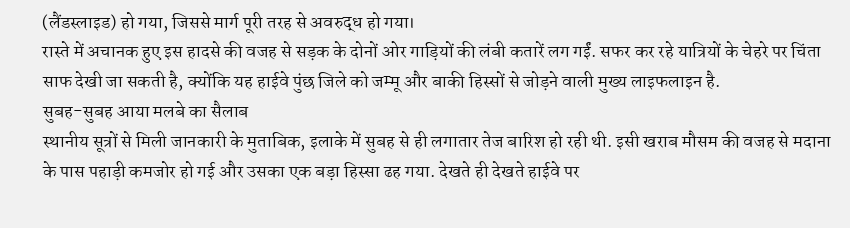(लैंडस्लाइड) हो गया, जिससे मार्ग पूरी तरह से अवरुद्ध हो गया।
रास्ते में अचानक हुए इस हादसे की वजह से सड़क के दोनों ओर गाड़ियों की लंबी कतारें लग गईं. सफर कर रहे यात्रियों के चेहरे पर चिंता साफ देखी जा सकती है, क्योंकि यह हाईवे पुंछ जिले को जम्मू और बाकी हिस्सों से जोड़ने वाली मुख्य लाइफलाइन है.
सुबह-सुबह आया मलबे का सैलाब
स्थानीय सूत्रों से मिली जानकारी के मुताबिक, इलाके में सुबह से ही लगातार तेज बारिश हो रही थी. इसी खराब मौसम की वजह से मदाना के पास पहाड़ी कमजोर हो गई और उसका एक बड़ा हिस्सा ढह गया. देखते ही देखते हाईवे पर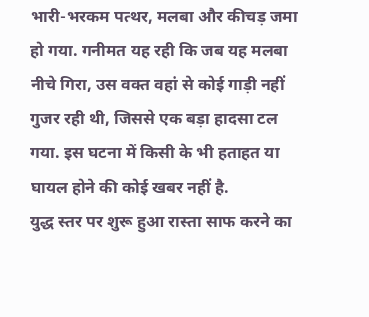भारी-भरकम पत्थर, मलबा और कीचड़ जमा हो गया. गनीमत यह रही कि जब यह मलबा नीचे गिरा, उस वक्त वहां से कोई गाड़ी नहीं गुजर रही थी, जिससे एक बड़ा हादसा टल गया. इस घटना में किसी के भी हताहत या घायल होने की कोई खबर नहीं है.
युद्ध स्तर पर शुरू हुआ रास्ता साफ करने का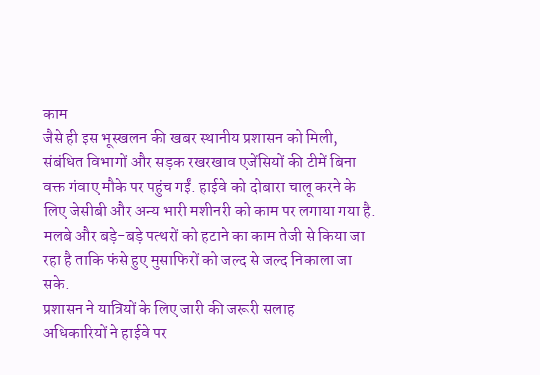काम
जैसे ही इस भूस्खलन की खबर स्थानीय प्रशासन को मिली, संबंधित विभागों और सड़क रखरखाव एजेंसियों की टीमें बिना वक्त गंवाए मौके पर पहुंच गईं. हाईवे को दोबारा चालू करने के लिए जेसीबी और अन्य भारी मशीनरी को काम पर लगाया गया है. मलबे और बड़े-बड़े पत्थरों को हटाने का काम तेजी से किया जा रहा है ताकि फंसे हुए मुसाफिरों को जल्द से जल्द निकाला जा सके.
प्रशासन ने यात्रियों के लिए जारी की जरूरी सलाह
अधिकारियों ने हाईवे पर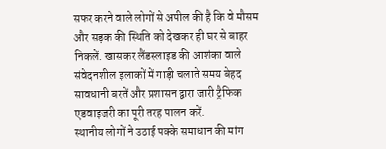सफर करने वाले लोगों से अपील की है कि वे मौसम और सड़क की स्थिति को देखकर ही घर से बाहर निकलें. खासकर लैंडस्लाइड की आशंका वाले संवेदनशील इलाकों में गाड़ी चलाते समय बेहद सावधानी बरतें और प्रशासन द्वारा जारी ट्रैफिक एडवाइजरी का पूरी तरह पालन करें.
स्थानीय लोगों ने उठाई पक्के समाधान की मांग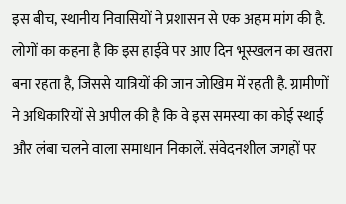इस बीच, स्थानीय निवासियों ने प्रशासन से एक अहम मांग की है. लोगों का कहना है कि इस हाईवे पर आए दिन भूस्खलन का खतरा बना रहता है, जिससे यात्रियों की जान जोखिम में रहती है. ग्रामीणों ने अधिकारियों से अपील की है कि वे इस समस्या का कोई स्थाई और लंबा चलने वाला समाधान निकालें. संवेदनशील जगहों पर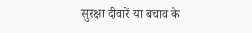सुरक्षा दीवारें या बचाव के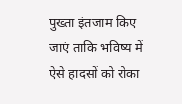पुख्ता इंतजाम किए जाएं ताकि भविष्य में ऐसे हादसों को रोका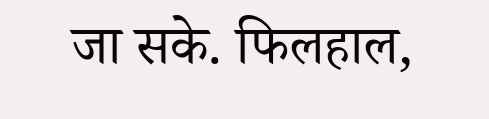जा सके. फिलहाल,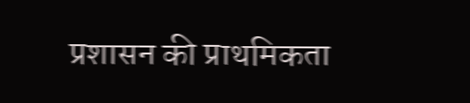प्रशासन की प्राथमिकता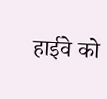हाईवे को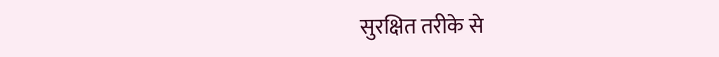सुरक्षित तरीके से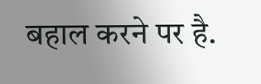बहाल करने पर है.